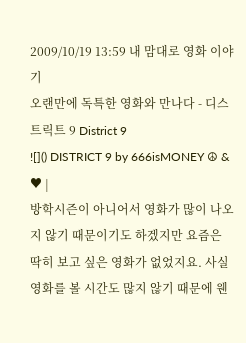2009/10/19 13:59 내 맘대로 영화 이야기
오랜만에 독특한 영화와 만나다 - 디스트릭트 9 District 9
![]() DISTRICT 9 by 666isMONEY ☮ & ♥ |
방학시즌이 아니어서 영화가 많이 나오지 않기 때문이기도 하겠지만 요즘은 딱히 보고 싶은 영화가 없었지요. 사실 영화를 볼 시간도 많지 않기 때문에 웬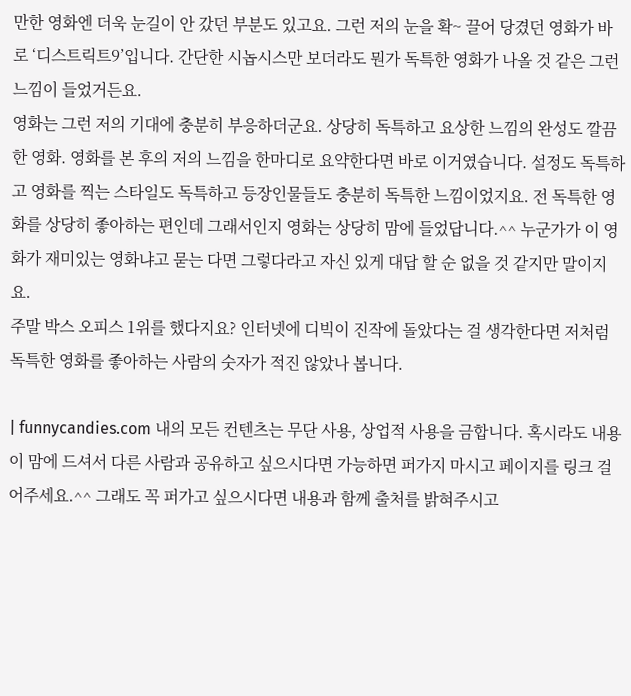만한 영화엔 더욱 눈길이 안 갔던 부분도 있고요. 그런 저의 눈을 확~ 끌어 당겼던 영화가 바로 ‘디스트릭트9’입니다. 간단한 시놉시스만 보더라도 뭔가 독특한 영화가 나올 것 같은 그런 느낌이 들었거든요.
영화는 그런 저의 기대에 충분히 부응하더군요. 상당히 독특하고 요상한 느낌의 완성도 깔끔한 영화. 영화를 본 후의 저의 느낌을 한마디로 요약한다면 바로 이거였습니다. 설정도 독특하고 영화를 찍는 스타일도 독특하고 등장인물들도 충분히 독특한 느낌이었지요. 전 독특한 영화를 상당히 좋아하는 편인데 그래서인지 영화는 상당히 맘에 들었답니다.^^ 누군가가 이 영화가 재미있는 영화냐고 묻는 다면 그렇다라고 자신 있게 대답 할 순 없을 것 같지만 말이지요.
주말 박스 오피스 1위를 했다지요? 인터넷에 디빅이 진작에 돌았다는 걸 생각한다면 저처럼 독특한 영화를 좋아하는 사람의 숫자가 적진 않았나 봅니다.

| funnycandies.com 내의 모든 컨텐츠는 무단 사용, 상업적 사용을 금합니다. 혹시라도 내용이 맘에 드셔서 다른 사람과 공유하고 싶으시다면 가능하면 퍼가지 마시고 페이지를 링크 걸어주세요.^^ 그래도 꼭 퍼가고 싶으시다면 내용과 함께 출처를 밝혀주시고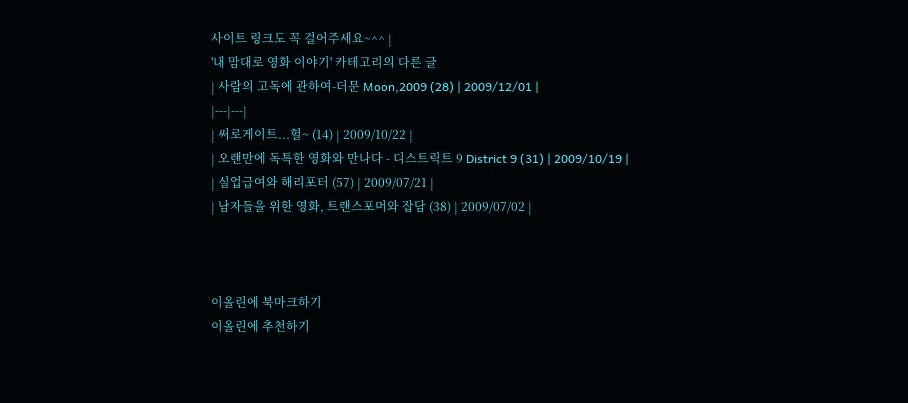사이트 링크도 꼭 걸어주세요~^^ |
'내 맘대로 영화 이야기' 카테고리의 다른 글
| 사람의 고독에 관하여-더문 Moon,2009 (28) | 2009/12/01 |
|---|---|
| 써로게이트...헐~ (14) | 2009/10/22 |
| 오랜만에 독특한 영화와 만나다 - 디스트릭트 9 District 9 (31) | 2009/10/19 |
| 실업급여와 해리포터 (57) | 2009/07/21 |
| 남자들을 위한 영화, 트랜스포머와 잡담 (38) | 2009/07/02 |



이올린에 북마크하기
이올린에 추천하기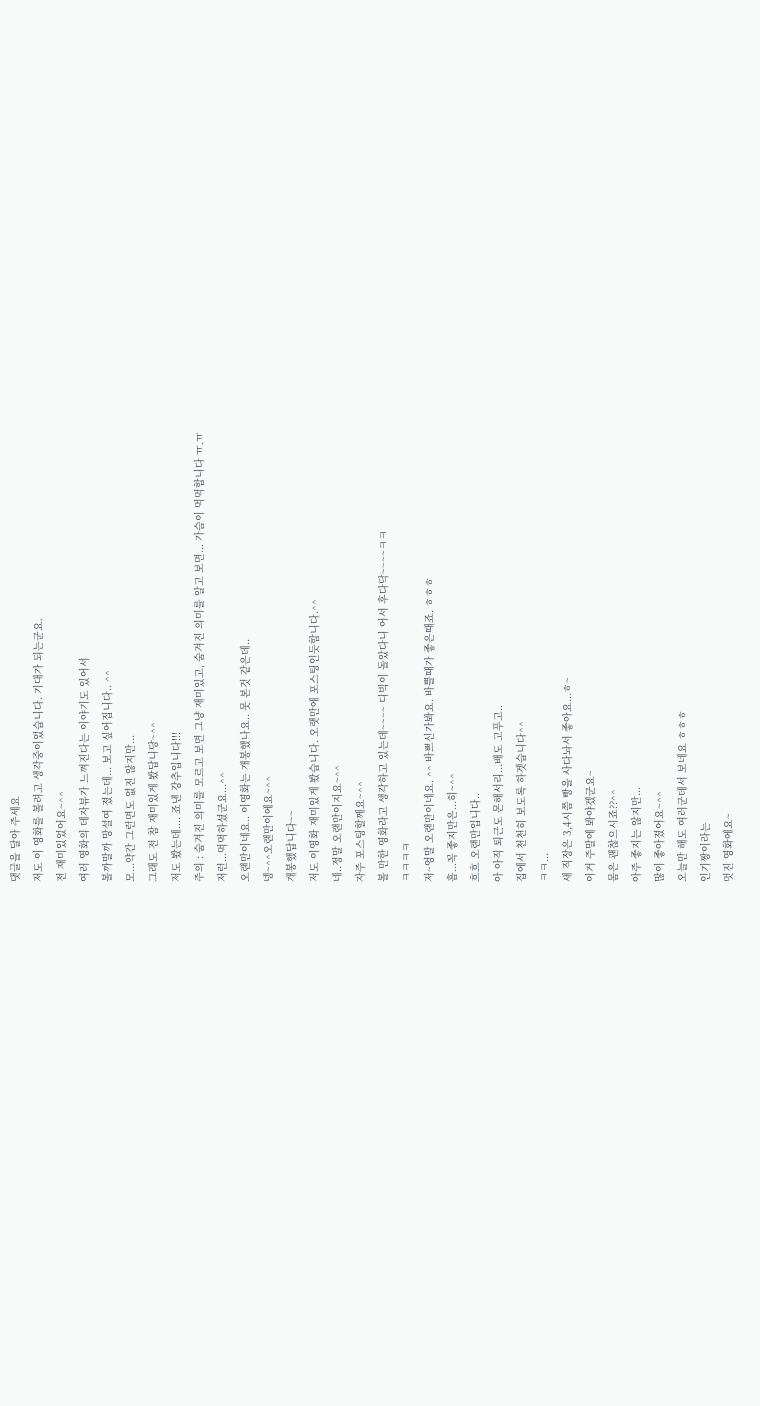댓글을 달아 주세요
저도 이 영화를 볼려고 생각중이었습니다. 기대가 되는군요.
전 재미있었어요~^^
여러 영화의 데자뷰가 느껴진다는 이야기도 있어서
볼까말까 망설여 졌는데... 보고 싶어집니다.. ^^
모...약간 그런면도 없진 않지만...
그래도 전 참 재미있게 봤답니당~^^
저도 봤는데.... 죠낸 강추입니다!!!
주의 : 숨겨진 의미를 모르고 보면 그냥 재미있고, 숨겨진 의미를 알고 보면... 가슴이 먹먹합니다 ㅠ.ㅠ
저런...먹먹하셨군요...^^
오랜만이네요.. 이영화는 개봉했나요.. 못 본것 같은데..
넹~^^오랜만이에요~^^
개봉했답니다~~
저도 이영화 재미있게 봤습니다. 오랫만에 포스팅인듯합니다.^^
네..정말 오랜만이지요~^^
자주 포스팅할께요~^^
볼 만한 영화라고 생각하고 있는데~~~~ 디빅이 돌았다니 어서 후다닥~~~~ㅋㅋ
ㅋㅋㅋㅋ
저~엉말 오랜만이네요. ^^ 바쁘신가봐요. 바쁠때가 좋은때죠. ㅎㅎㅎ
흠...꼭 좋지만은...히~^^
흐흐 오랜만입니다..
아 아직 퇴근도 몬해서리...배도 고푸고..
집에서 천천히 보도록 하겟습니다^^
ㅋㅋ...
새 직장은 3,4시쯤 빵을 사다놔서 좋아요...ㅎ~
이거 주말에 봐야겠군요~
몸은 괜찮으시죠??^^
아주 좋지는 않지만...
많이 좋아졌어요~^^
오늘만 해도 여러군데서 보네요 ㅎㅎㅎ
인기짱이라는
멋진 영화에요~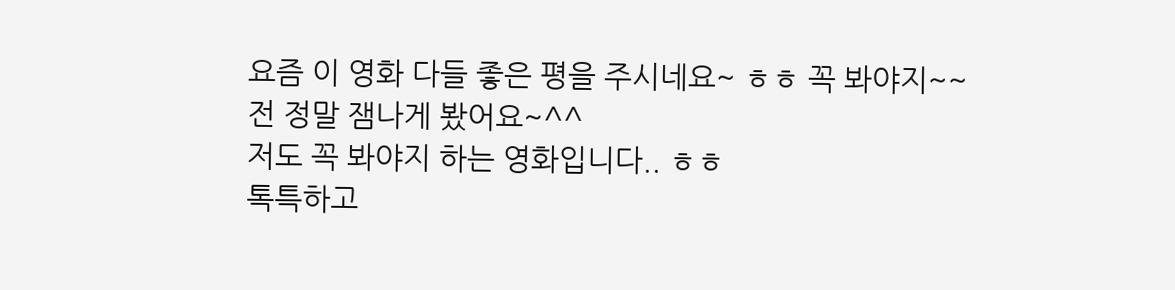요즘 이 영화 다들 좋은 평을 주시네요~ ㅎㅎ 꼭 봐야지~~
전 정말 잼나게 봤어요~^^
저도 꼭 봐야지 하는 영화입니다.. ㅎㅎ
톡특하고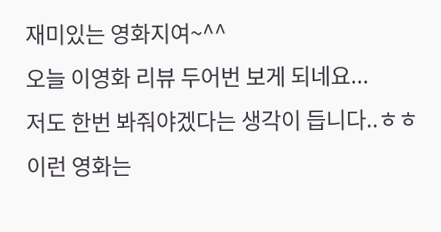재미있는 영화지여~^^
오늘 이영화 리뷰 두어번 보게 되네요...
저도 한번 봐줘야겠다는 생각이 듭니다..ㅎㅎ
이런 영화는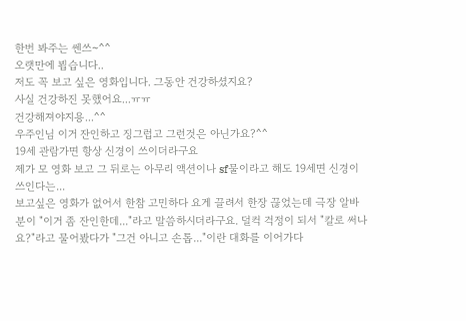한번 봐주는 쎈쓰~^^
오랫만에 뵙습니다..
저도 꼭 보고 싶은 영화입니다. 그동안 건강하셨지요?
사실 건강하진 못했어요...ㅠㅠ
건강해져야지용...^^
우주인님 이거 잔인하고 징그럽고 그런것은 아닌가요?^^
19세 관람가면 항상 신경이 쓰이더라구요
제가 모 영화 보고 그 뒤로는 아무리 액션이나 sf물이라고 해도 19세면 신경이 쓰인다는...
보고싶은 영화가 없어서 한참 고민하다 요게 끌려서 한장 끊었는데 극장 알바분이 "이거 좀 잔인한데..."라고 말씀하시더라구요. 덜컥 걱정이 되서 "칼로 써나요?"라고 물어봤다가 "그건 아니고 손톱..."이란 대화를 이어가다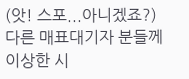(앗! 스포...아니겠죠?) 다른 매표대기자 분들께 이상한 시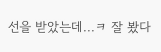선을 받았는데...ㅋ 잘 봤다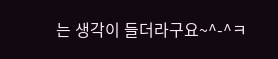는 생각이 들더라구요~^-^ㅋ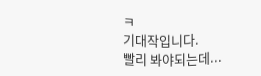ㅋ
기대작입니다.
빨리 봐야되는데...